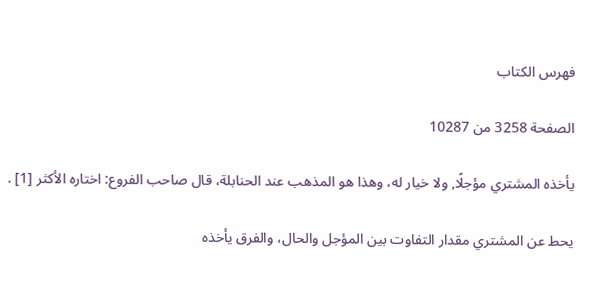فهرس الكتاب

الصفحة 3258 من 10287

يأخذه المشتري مؤجلًا, ولا خيار له، وهذا هو المذهب عند الحنابلة، قال صاحب الفروع: اختاره الأكثر [1] .

يحط عن المشتري مقدار التفاوت بين المؤجل والحال، والفرق يأخذه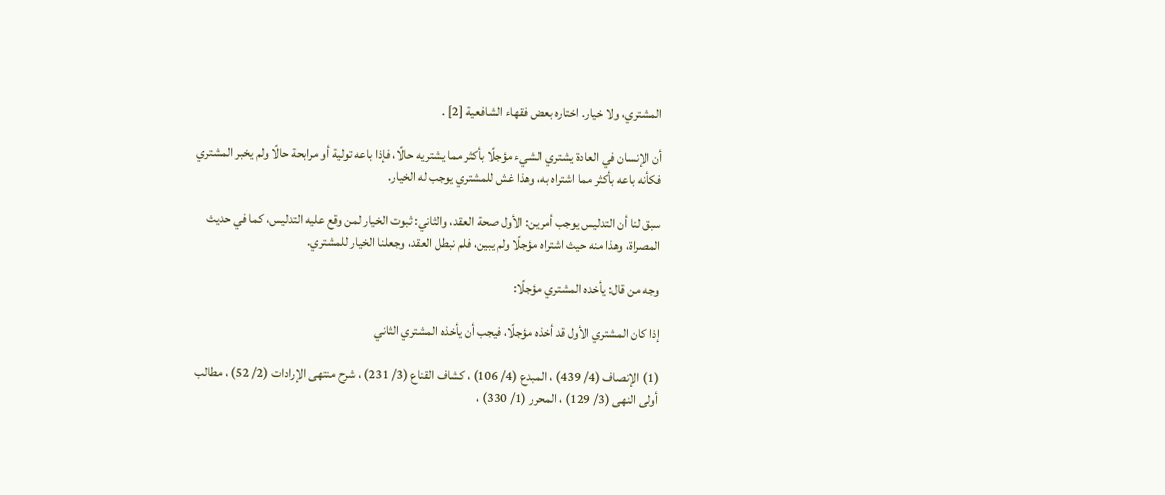المشتري، ولا خيار. اختاره بعض فقهاء الشافعية [2] .

أن الإنسان في العادة يشتري الشيء مؤجلًا بأكثر مما يشتريه حالًا، فإذا باعه تولية أو مرابحة حالًا ولم يخبر المشتري فكأنه باعه بأكثر مما اشتراه به، وهذا غش للمشتري يوجب له الخيار.

سبق لنا أن التدليس يوجب أمرين: الأول صحة العقد، والثاني: ثبوت الخيار لمن وقع عليه التدليس، كما في حديث المصراة، وهذا منه حيث اشتراه مؤجلًا ولم يبين، فلم نبطل العقد، وجعلنا الخيار للمشتري.

وجه من قال: يأخده المشتري مؤجلًا:

إذا كان المشتري الأول قد أخذه مؤجلًا، فيجب أن يأخذه المشتري الثاني

(1) الإنصاف (4/ 439) ، المبدع (4/ 106) ، كشاف القناع (3/ 231) ، شرح منتهى الإرادات (2/ 52) ، مطالب أولى النهى (3/ 129) ، المحرر (1/ 330) ،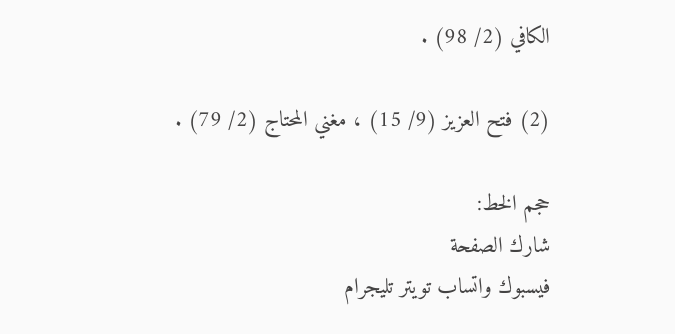الكافي (2/ 98) .

(2) فتح العزيز (9/ 15) ، مغني المحتاج (2/ 79) .

حجم الخط:
شارك الصفحة
فيسبوك واتساب تويتر تليجرام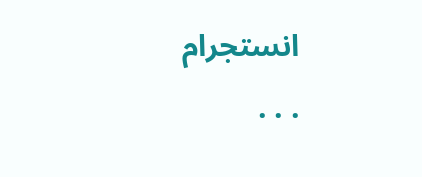انستجرام
. . .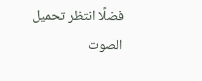فضلًا انتظر تحميل الصوت